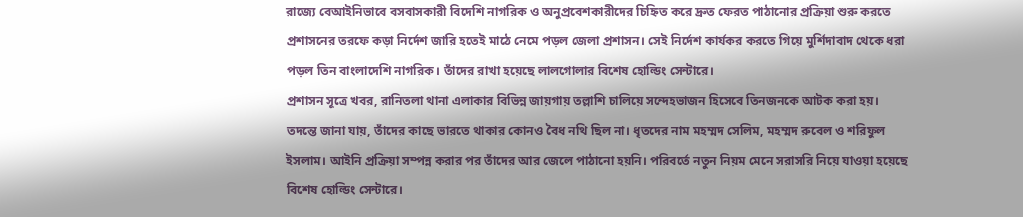রাজ্যে বেআইনিভাবে বসবাসকারী বিদেশি নাগরিক ও অনুপ্রবেশকারীদের চিহ্নিত করে দ্রুত ফেরত পাঠানোর প্রক্রিয়া শুরু করতে প্রশাসনের তরফে কড়া নির্দেশ জারি হতেই মাঠে নেমে পড়ল জেলা প্রশাসন। সেই নির্দেশ কার্যকর করতে গিয়ে মুর্শিদাবাদ থেকে ধরা পড়ল তিন বাংলাদেশি নাগরিক। তাঁদের রাখা হয়েছে লালগোলার বিশেষ হোল্ডিং সেন্টারে।
প্রশাসন সূত্রে খবর, রানিতলা থানা এলাকার বিভিন্ন জায়গায় তল্লাশি চালিয়ে সন্দেহভাজন হিসেবে তিনজনকে আটক করা হয়। তদন্তে জানা যায়, তাঁদের কাছে ভারতে থাকার কোনও বৈধ নথি ছিল না। ধৃতদের নাম মহম্মদ সেলিম, মহম্মদ রুবেল ও শরিফুল ইসলাম। আইনি প্রক্রিয়া সম্পন্ন করার পর তাঁদের আর জেলে পাঠানো হয়নি। পরিবর্তে নতুন নিয়ম মেনে সরাসরি নিয়ে যাওয়া হয়েছে বিশেষ হোল্ডিং সেন্টারে।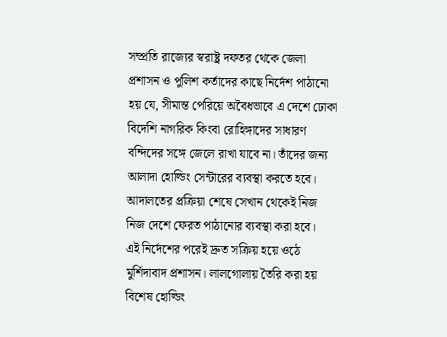সম্প্রতি রাজ্যের স্বরাষ্ট্র দফতর থেকে জেলা প্রশাসন ও পুলিশ কর্তাদের কাছে নির্দেশ পাঠানো হয় যে, সীমান্ত পেরিয়ে অবৈধভাবে এ দেশে ঢোকা বিদেশি নাগরিক কিংবা রোহিঙ্গাদের সাধারণ বন্দিদের সঙ্গে জেলে রাখা যাবে না। তাঁদের জন্য আলাদা হোল্ডিং সেন্টারের ব্যবস্থা করতে হবে। আদালতের প্রক্রিয়া শেষে সেখান থেকেই নিজ নিজ দেশে ফেরত পাঠানোর ব্যবস্থা করা হবে।
এই নির্দেশের পরেই দ্রুত সক্রিয় হয়ে ওঠে মুর্শিদাবাদ প্রশাসন। লালগোলায় তৈরি করা হয় বিশেষ হোল্ডিং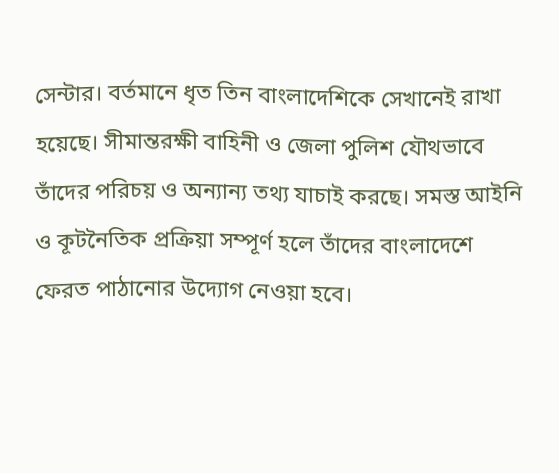সেন্টার। বর্তমানে ধৃত তিন বাংলাদেশিকে সেখানেই রাখা হয়েছে। সীমান্তরক্ষী বাহিনী ও জেলা পুলিশ যৌথভাবে তাঁদের পরিচয় ও অন্যান্য তথ্য যাচাই করছে। সমস্ত আইনি ও কূটনৈতিক প্রক্রিয়া সম্পূর্ণ হলে তাঁদের বাংলাদেশে ফেরত পাঠানোর উদ্যোগ নেওয়া হবে।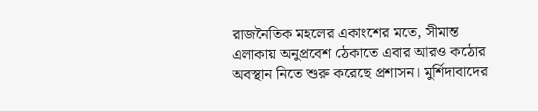রাজনৈতিক মহলের একাংশের মতে, সীমান্ত এলাকায় অনুপ্রবেশ ঠেকাতে এবার আরও কঠোর অবস্থান নিতে শুরু করেছে প্রশাসন। মুর্শিদাবাদের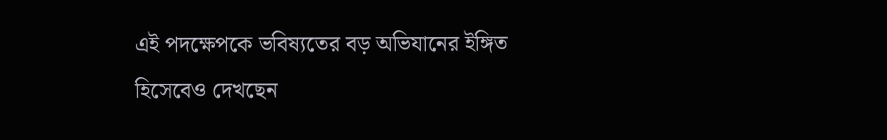এই পদক্ষেপকে ভবিষ্যতের বড় অভিযানের ইঙ্গিত হিসেবেও দেখছেন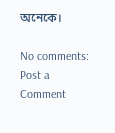অনেকে।

No comments:
Post a Comment